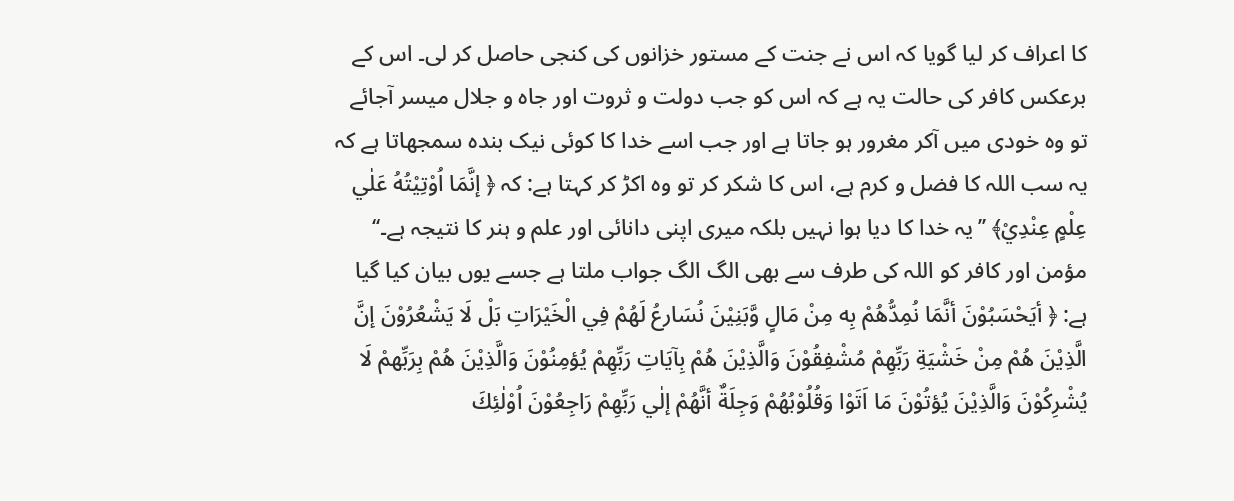کا اعراف کر لیا گویا کہ اس نے جنت کے مستور خزانوں کی کنجی حاصل کر لی۔ اس کے برعکس کافر کی حالت یہ ہے کہ اس کو جب دولت و ثروت اور جاہ و جلال میسر آجائے تو وہ خودی میں آکر مغرور ہو جاتا ہے اور جب اسے خدا کا کوئی نیک بندہ سمجھاتا ہے کہ یہ سب اللہ کا فضل و کرم ہے، اس کا شکر کر تو وہ اکڑ کر کہتا ہے: کہ ﴿ إنَّمَا اُوْتِيْتُهُ عَلٰي عِلْمٍ عِنْدِيْ﴾ ’’یہ خدا کا دیا ہوا نہیں بلکہ میری اپنی دانائی اور علم و ہنر کا نتیجہ ہے۔‘‘ مؤمن اور کافر کو اللہ کی طرف سے بھی الگ الگ جواب ملتا ہے جسے یوں بیان کیا گیا ہے: ﴿ أيَحْسَبُوْنَ أنَّمَا نُمِدُّھُمْ بِه مِنْ مَالٍ وَّبَنِيْنَ نُسَارعُ لَھُمْ فِي الْخَيْرَاتِ بَلْ لَا يَشْعُرُوْنَ إنَّ الَّذِيْنَ ھُمْ مِنْ خَشْيَةِ رَبِّھِمْ مُشْفِقُوْنَ وَالَّذِيْنَ ھُمْ بِآيَاتِ رَبِّھِمْ يُؤمِنُوْنَ وَالَّذِيْنَ ھُمْ بِرَبِّھمْ لَا يُشْرِكُوْنَ وَالَّذِيْنَ يُؤتُوْنَ مَا اَتَوْا وَقُلُوْبُھُمْ وَجِلَةٌ أنَّھُمْ إلٰي رَبِّھِمْ رَاجِعُوْنَ اُوْلٰئِكَ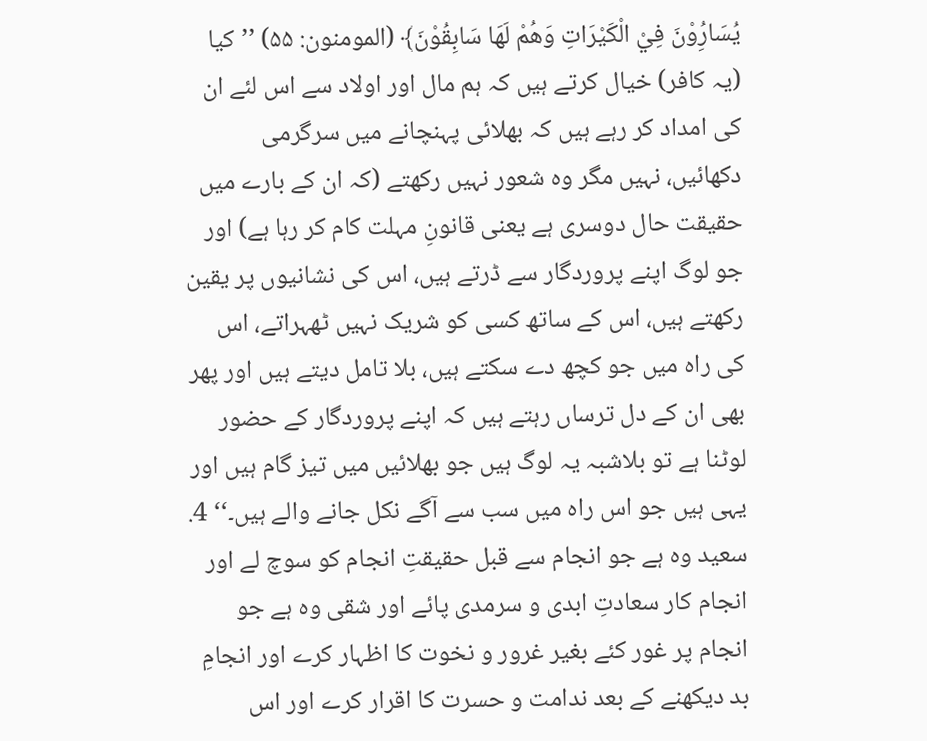يُسَارُِوْنَ فِيْ الْكَيْرَاتِ وَھُمْ لَھَا سَابِقُوْنَ﴾ (المومنون: ۵۵) ’’کیا (یہ کافر) خیال کرتے ہیں کہ ہم مال اور اولاد سے اس لئے ان کی امداد کر رہے ہیں کہ بھلائی پہنچانے میں سرگرمی دکھائیں، نہیں مگر وہ شعور نہیں رکھتے (کہ ان کے بارے میں حقیقت حال دوسری ہے یعنی قانونِ مہلت کام کر رہا ہے) اور جو لوگ اپنے پروردگار سے ڈرتے ہیں، اس کی نشانیوں پر یقین رکھتے ہیں، اس کے ساتھ کسی کو شریک نہیں ٹھہراتے، اس کی راہ میں جو کچھ دے سکتے ہیں، بلا تامل دیتے ہیں اور پھر بھی ان کے دل ترساں رہتے ہیں کہ اپنے پروردگار کے حضور لوٹنا ہے تو بلاشبہ یہ لوگ ہیں جو بھلائیں میں تیز گام ہیں اور یہی ہیں جو اس راہ میں سب سے آگے نکل جانے والے ہیں۔‘‘ 4. سعید وہ ہے جو انجام سے قبل حقیقتِ انجام کو سوچ لے اور انجام کار سعادتِ ابدی و سرمدی پائے اور شقی وہ ہے جو انجام پر غور کئے بغیر غرور و نخوت کا اظہار کرے اور انجامِ بد دیکھنے کے بعد ندامت و حسرت کا اقرار کرے اور اس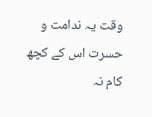وقت یہ ندامت و حسرت اس کے کچھ کام نہ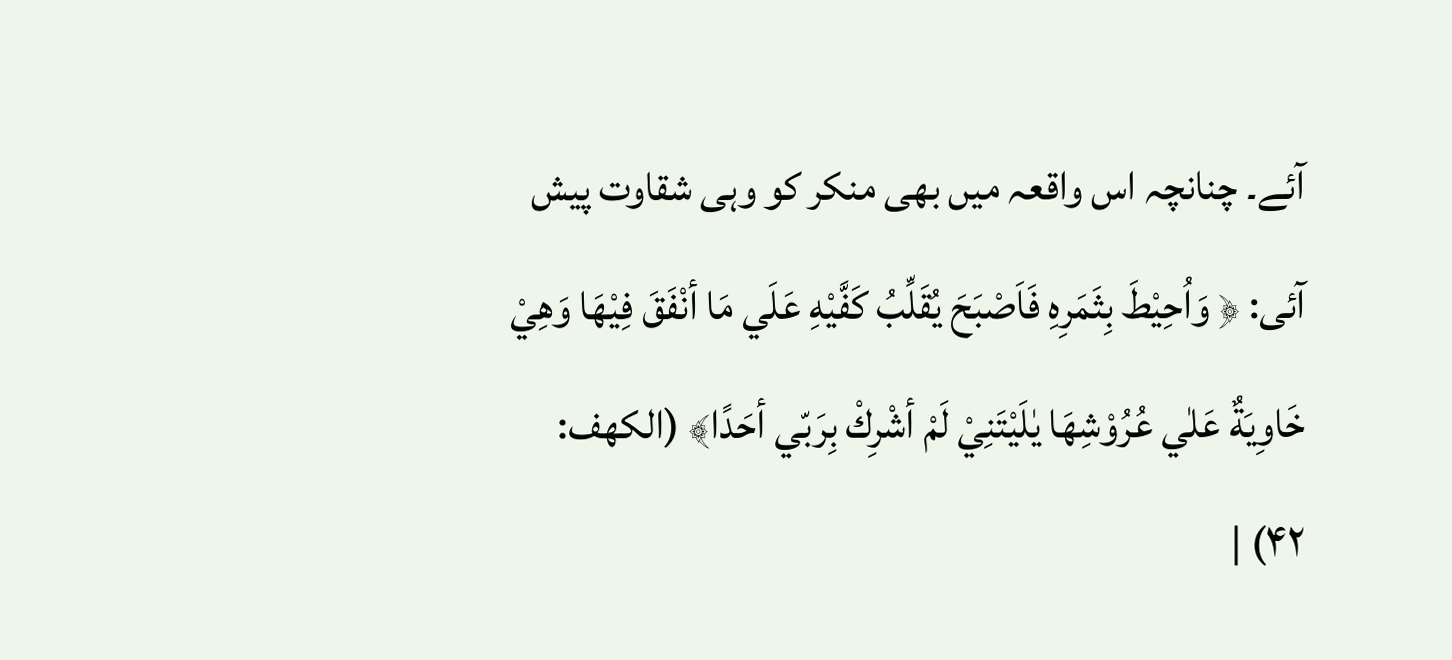آئے۔ چنانچہ اس واقعہ میں بھی منکر کو وہی شقاوت پیش آئی: ﴿ وَاُحِيْطَ بِثَمَرِهِ فَاَصْبَحَ يُقَلِّبُ كَفَّيْهِ عَلَي مَا أنْفَقَ فِيْھَا وَھِيْ خَاوِيَةٌ عَلٰي عُرُوْشِھَا يٰلَيْتَنِيْ لَمْ أشْرِكْ بِرَبّي أحَدًا﴾ (الكهف: ۴۲) |